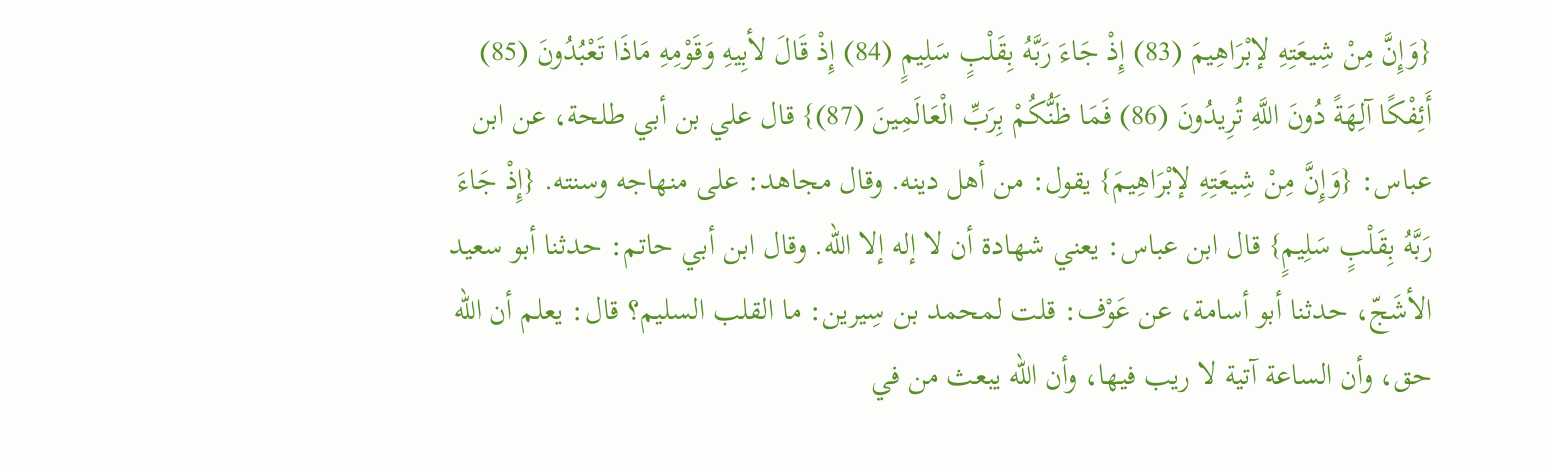{وَإِنَّ مِنْ شِيعَتِهِ لإبْرَاهِيمَ (83) إِذْ جَاءَ رَبَّهُ بِقَلْبٍ سَلِيمٍ (84) إِذْ قَالَ لأبِيهِ وَقَوْمِهِ مَاذَا تَعْبُدُونَ (85) أَئِفْكًا آلِهَةً دُونَ اللَّهِ تُرِيدُونَ (86) فَمَا ظَنُّكُمْ بِرَبِّ الْعَالَمِينَ (87)} قال علي بن أبي طلحة، عن ابن عباس: {وَإِنَّ مِنْ شِيعَتِهِ لإبْرَاهِيمَ} يقول: من أهل دينه. وقال مجاهد: على منهاجه وسنته. {إِذْ جَاءَ رَبَّهُ بِقَلْبٍ سَلِيمٍ} قال ابن عباس: يعني شهادة أن لا إله إلا الله. وقال ابن أبي حاتم: حدثنا أبو سعيد الأشَجّ، حدثنا أبو أسامة، عن عَوْف: قلت لمحمد بن سِيرين: ما القلب السليم؟ قال: يعلم أن الله حق، وأن الساعة آتية لا ريب فيها، وأن الله يبعث من في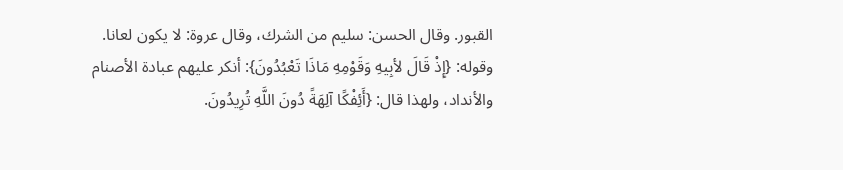القبور. وقال الحسن: سليم من الشرك، وقال عروة: لا يكون لعانا. وقوله: {إِذْ قَالَ لأبِيهِ وَقَوْمِهِ مَاذَا تَعْبُدُونَ}: أنكر عليهم عبادة الأصنام والأنداد، ولهذا قال: {أَئِفْكًا آلِهَةً دُونَ اللَّهِ تُرِيدُونَ.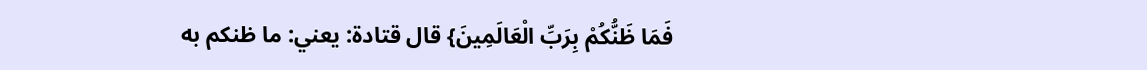فَمَا ظَنُّكُمْ بِرَبِّ الْعَالَمِينَ} قال قتادة: يعني: ما ظنكم به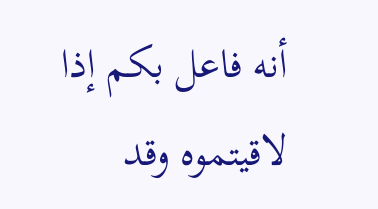أنه فاعل بكم إذا لاقيتموه وقد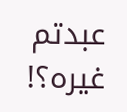عبدتم غيره؟!